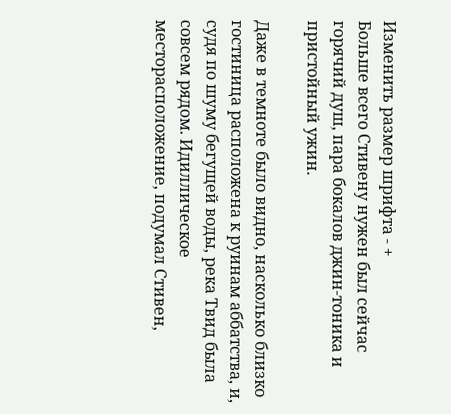Изменить размер шрифта - +
Больше всего Стивену нужен был сейчас горячий душ, пара бокалов джин-тоника и пристойный ужин.

Даже в темноте было видно, насколько близко гостиница расположена к руинам аббатства, и, судя по шуму бегущей воды, река Твид была совсем рядом. Идиллическое месторасположение, подумал Стивен,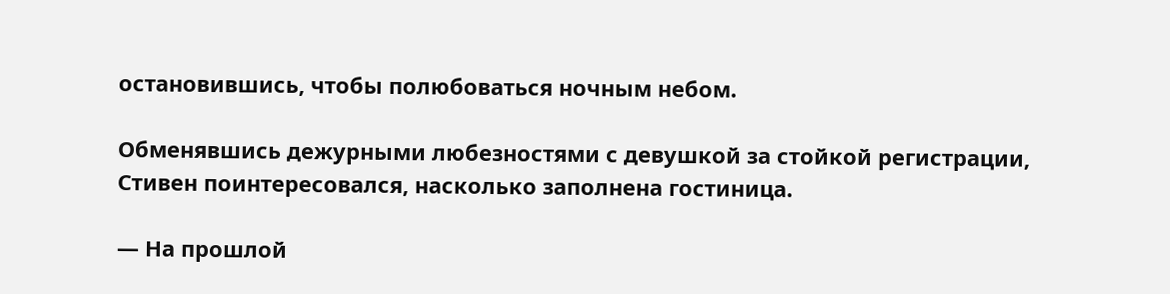остановившись, чтобы полюбоваться ночным небом.

Обменявшись дежурными любезностями с девушкой за стойкой регистрации, Стивен поинтересовался, насколько заполнена гостиница.

— На прошлой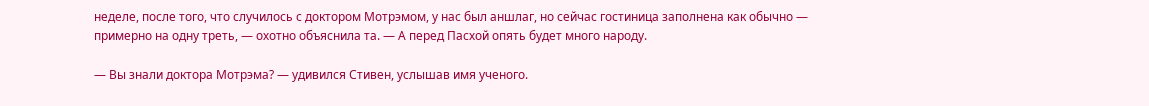неделе, после того, что случилось с доктором Мотрэмом, у нас был аншлаг, но сейчас гостиница заполнена как обычно — примерно на одну треть, — охотно объяснила та. — А перед Пасхой опять будет много народу.

— Вы знали доктора Мотрэма? — удивился Стивен, услышав имя ученого.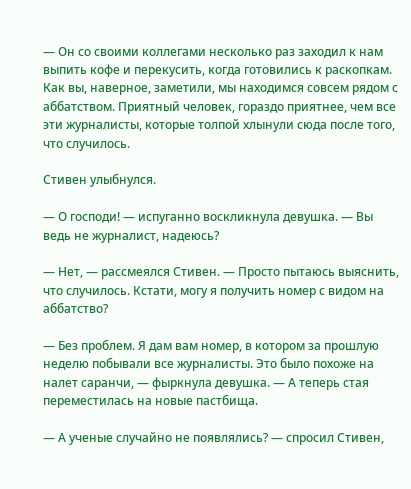— Он со своими коллегами несколько раз заходил к нам выпить кофе и перекусить, когда готовились к раскопкам. Как вы, наверное, заметили, мы находимся совсем рядом с аббатством. Приятный человек, гораздо приятнее, чем все эти журналисты, которые толпой хлынули сюда после того, что случилось.

Стивен улыбнулся.

— О господи! — испуганно воскликнула девушка. — Вы ведь не журналист, надеюсь?

— Нет, — рассмеялся Стивен. — Просто пытаюсь выяснить, что случилось. Кстати, могу я получить номер с видом на аббатство?

— Без проблем. Я дам вам номер, в котором за прошлую неделю побывали все журналисты. Это было похоже на налет саранчи, — фыркнула девушка. — А теперь стая переместилась на новые пастбища.

— А ученые случайно не появлялись? — спросил Стивен,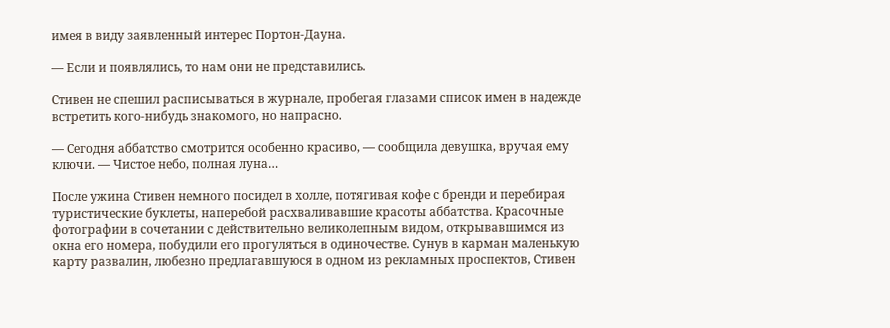имея в виду заявленный интерес Портон-Дауна.

— Если и появлялись, то нам они не представились.

Стивен не спешил расписываться в журнале, пробегая глазами список имен в надежде встретить кого-нибудь знакомого, но напрасно.

— Сегодня аббатство смотрится особенно красиво, — сообщила девушка, вручая ему ключи. — Чистое небо, полная луна…

После ужина Стивен немного посидел в холле, потягивая кофе с бренди и перебирая туристические буклеты, наперебой расхваливавшие красоты аббатства. Красочные фотографии в сочетании с действительно великолепным видом, открывавшимся из окна его номера, побудили его прогуляться в одиночестве. Сунув в карман маленькую карту развалин, любезно предлагавшуюся в одном из рекламных проспектов, Стивен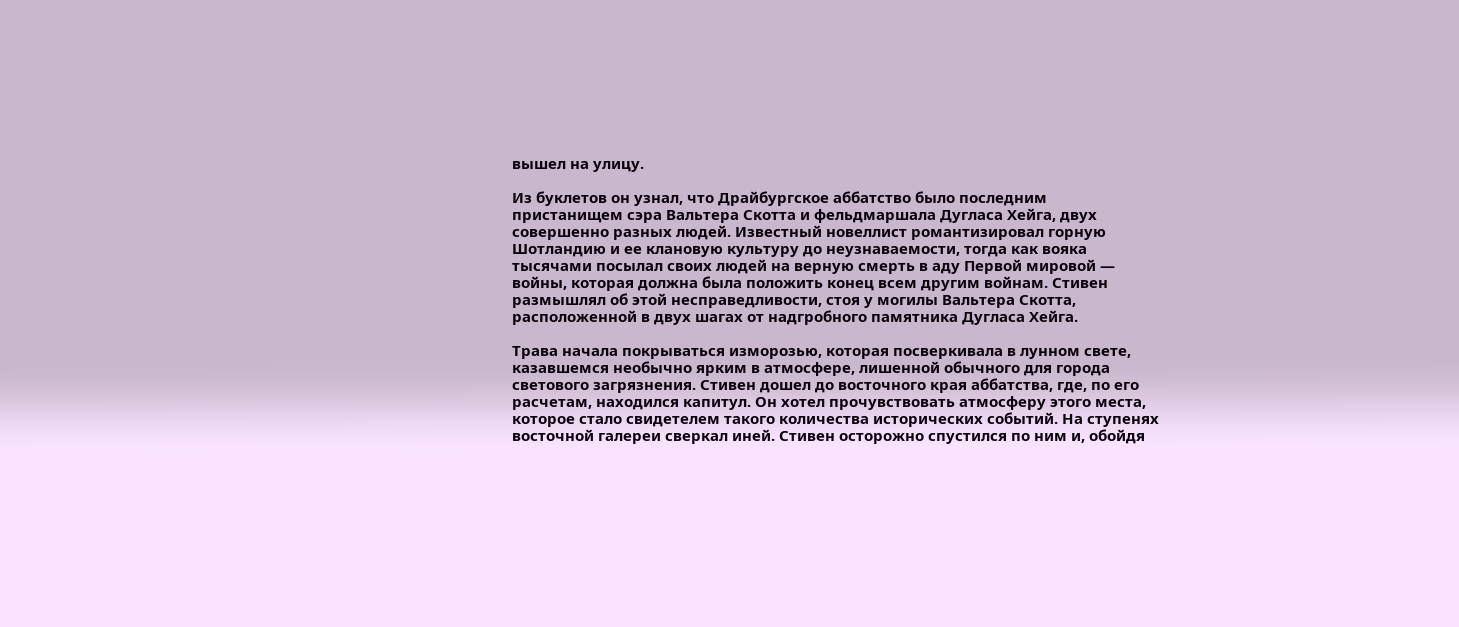вышел на улицу.

Из буклетов он узнал, что Драйбургское аббатство было последним пристанищем сэра Вальтера Скотта и фельдмаршала Дугласа Хейга, двух совершенно разных людей. Известный новеллист романтизировал горную Шотландию и ее клановую культуру до неузнаваемости, тогда как вояка тысячами посылал своих людей на верную смерть в аду Первой мировой — войны, которая должна была положить конец всем другим войнам. Стивен размышлял об этой несправедливости, стоя у могилы Вальтера Скотта, расположенной в двух шагах от надгробного памятника Дугласа Хейга.

Трава начала покрываться изморозью, которая посверкивала в лунном свете, казавшемся необычно ярким в атмосфере, лишенной обычного для города светового загрязнения. Стивен дошел до восточного края аббатства, где, по его расчетам, находился капитул. Он хотел прочувствовать атмосферу этого места, которое стало свидетелем такого количества исторических событий. На ступенях восточной галереи сверкал иней. Стивен осторожно спустился по ним и, обойдя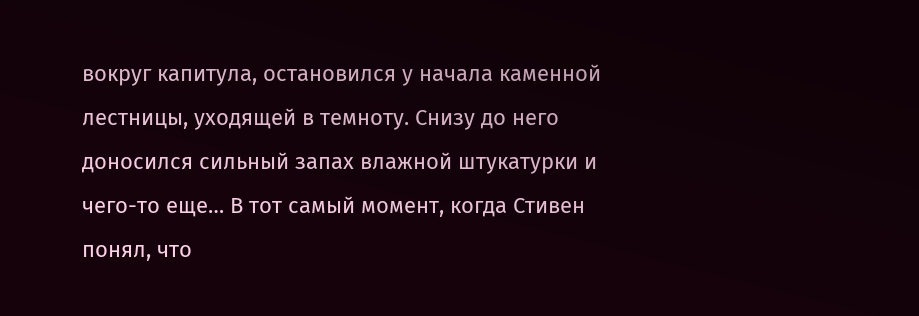вокруг капитула, остановился у начала каменной лестницы, уходящей в темноту. Снизу до него доносился сильный запах влажной штукатурки и чего-то еще… В тот самый момент, когда Стивен понял, что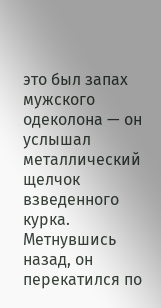это был запах мужского одеколона — он услышал металлический щелчок взведенного курка. Метнувшись назад, он перекатился по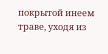покрытой инеем траве, уходя из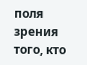поля зрения того, кто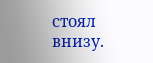стоял внизу.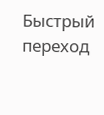Быстрый переход